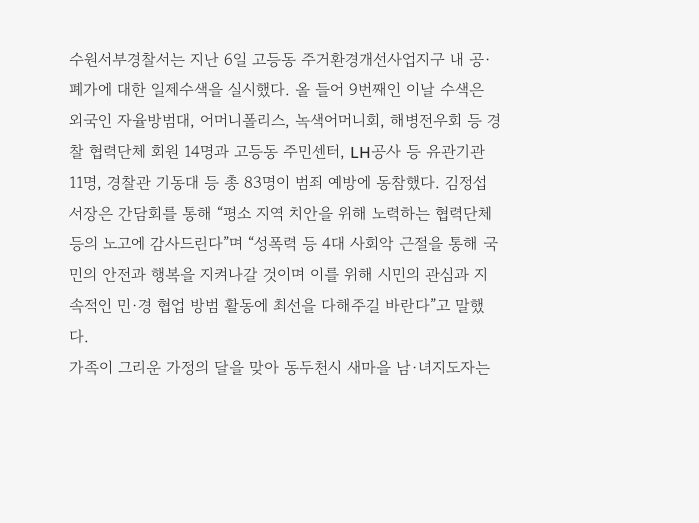수원서부경찰서는 지난 6일 고등동 주거환경개선사업지구 내 공·폐가에 대한 일제수색을 실시했다. 올 들어 9번째인 이날 수색은 외국인 자율방범대, 어머니폴리스, 녹색어머니회, 해병전우회 등 경찰 협력단체 회원 14명과 고등동 주민센터, LH공사 등 유관기관 11명, 경찰관 기동대 등 총 83명이 범죄 예방에 동참했다. 김정섭 서장은 간담회를 통해 “평소 지역 치안을 위해 노력하는 협력단체 등의 노고에 감사드린다”며 “성폭력 등 4대 사회악 근절을 통해 국민의 안전과 행복을 지켜나갈 것이며 이를 위해 시민의 관심과 지속적인 민·경 협업 방범 활동에 최선을 다해주길 바란다”고 말했다.
가족이 그리운 가정의 달을 맞아 동두천시 새마을 남·녀지도자는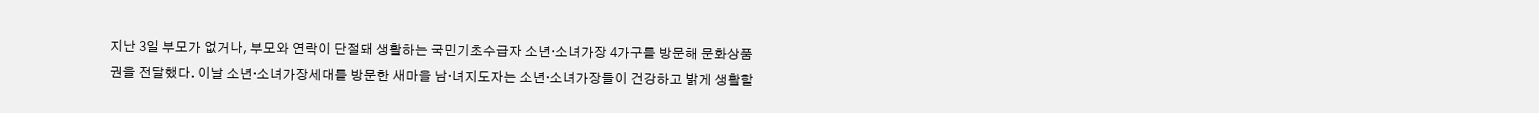지난 3일 부모가 없거나, 부모와 연락이 단절돼 생활하는 국민기초수급자 소년·소녀가장 4가구를 방문해 문화상품권을 전달했다. 이날 소년·소녀가장세대를 방문한 새마을 남·녀지도자는 소년·소녀가장들이 건강하고 밝게 생활할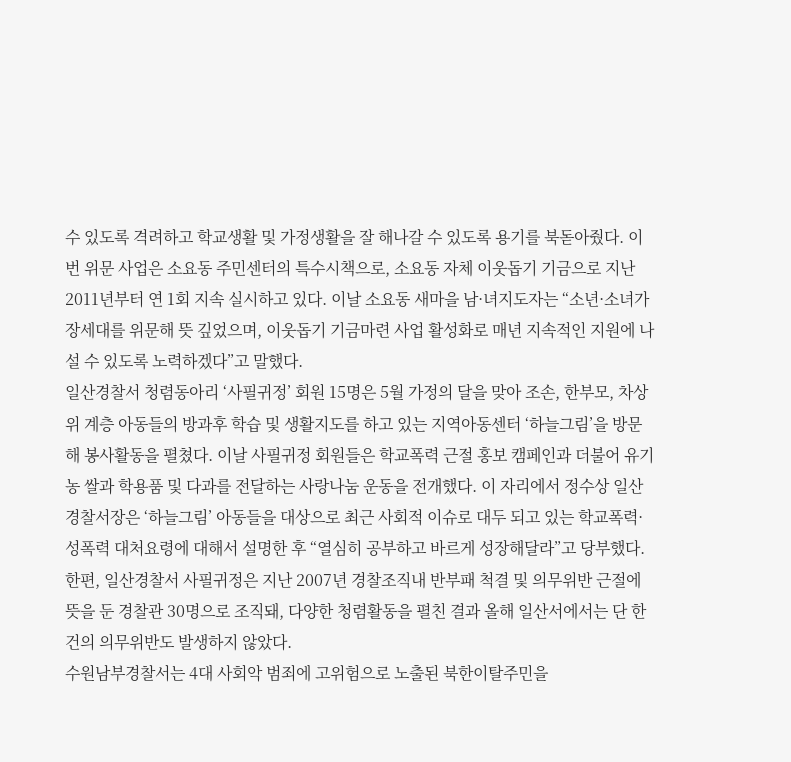수 있도록 격려하고 학교생활 및 가정생활을 잘 해나갈 수 있도록 용기를 북돋아줬다. 이번 위문 사업은 소요동 주민센터의 특수시책으로, 소요동 자체 이웃돕기 기금으로 지난 2011년부터 연 1회 지속 실시하고 있다. 이날 소요동 새마을 남·녀지도자는 “소년·소녀가장세대를 위문해 뜻 깊었으며, 이웃돕기 기금마련 사업 활성화로 매년 지속적인 지원에 나설 수 있도록 노력하겠다”고 말했다.
일산경찰서 청렴동아리 ‘사필귀정’ 회원 15명은 5월 가정의 달을 맞아 조손, 한부모, 차상위 계층 아동들의 방과후 학습 및 생활지도를 하고 있는 지역아동센터 ‘하늘그림’을 방문해 봉사활동을 펼쳤다. 이날 사필귀정 회원들은 학교폭력 근절 홍보 캠페인과 더불어 유기농 쌀과 학용품 및 다과를 전달하는 사랑나눔 운동을 전개했다. 이 자리에서 정수상 일산경찰서장은 ‘하늘그림’ 아동들을 대상으로 최근 사회적 이슈로 대두 되고 있는 학교폭력·성폭력 대처요령에 대해서 설명한 후 “열심히 공부하고 바르게 성장해달라”고 당부했다. 한편, 일산경찰서 사필귀정은 지난 2007년 경찰조직내 반부패 척결 및 의무위반 근절에 뜻을 둔 경찰관 30명으로 조직돼, 다양한 청렴활동을 펼친 결과 올해 일산서에서는 단 한건의 의무위반도 발생하지 않았다.
수원남부경찰서는 4대 사회악 범죄에 고위험으로 노출된 북한이탈주민을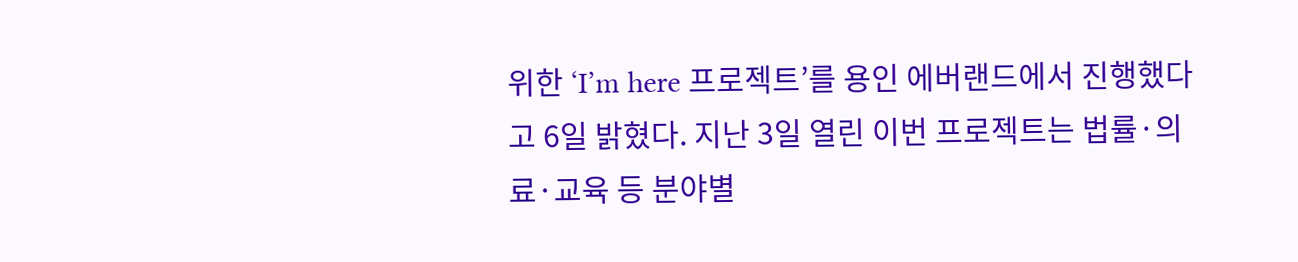위한 ‘I’m here 프로젝트’를 용인 에버랜드에서 진행했다고 6일 밝혔다. 지난 3일 열린 이번 프로젝트는 법률·의료·교육 등 분야별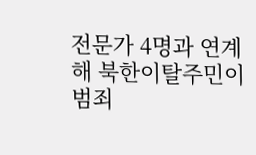전문가 4명과 연계해 북한이탈주민이 범죄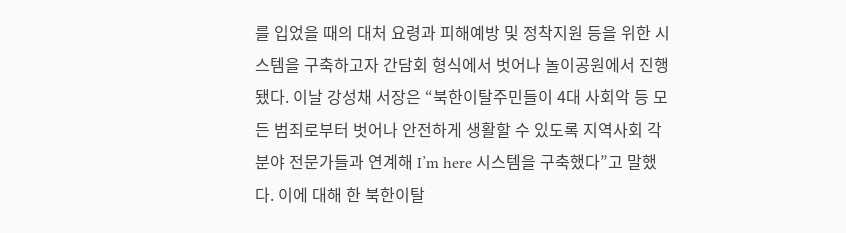를 입었을 때의 대처 요령과 피해예방 및 정착지원 등을 위한 시스템을 구축하고자 간담회 형식에서 벗어나 놀이공원에서 진행됐다. 이날 강성채 서장은 “북한이탈주민들이 4대 사회악 등 모든 범죄로부터 벗어나 안전하게 생활할 수 있도록 지역사회 각 분야 전문가들과 연계해 I’m here 시스템을 구축했다”고 말했다. 이에 대해 한 북한이탈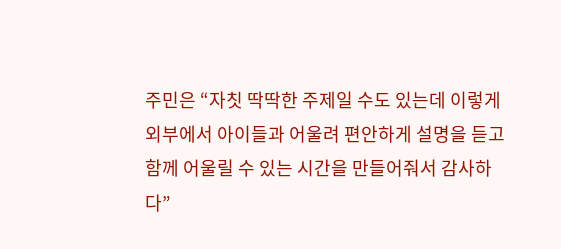주민은 “자칫 딱딱한 주제일 수도 있는데 이렇게 외부에서 아이들과 어울려 편안하게 설명을 듣고 함께 어울릴 수 있는 시간을 만들어줘서 감사하다”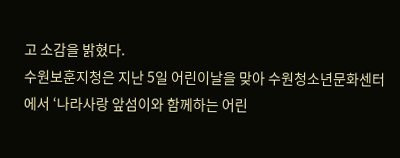고 소감을 밝혔다.
수원보훈지청은 지난 5일 어린이날을 맞아 수원청소년문화센터에서 ‘나라사랑 앞섬이와 함께하는 어린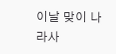이날 맞이 나라사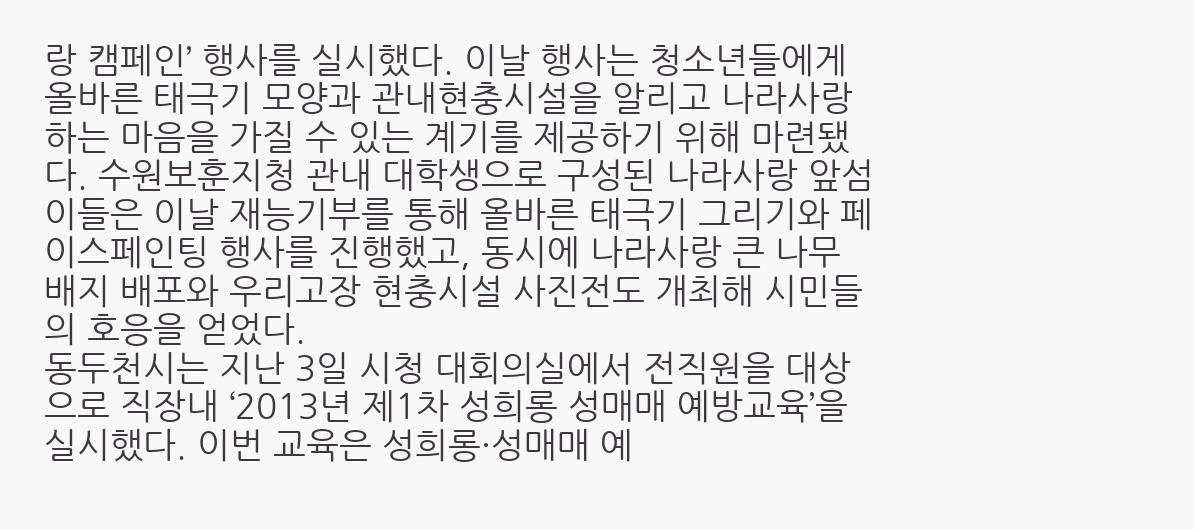랑 캠페인’ 행사를 실시했다. 이날 행사는 청소년들에게 올바른 태극기 모양과 관내현충시설을 알리고 나라사랑하는 마음을 가질 수 있는 계기를 제공하기 위해 마련됐다. 수원보훈지청 관내 대학생으로 구성된 나라사랑 앞섬이들은 이날 재능기부를 통해 올바른 태극기 그리기와 페이스페인팅 행사를 진행했고, 동시에 나라사랑 큰 나무 배지 배포와 우리고장 현충시설 사진전도 개최해 시민들의 호응을 얻었다.
동두천시는 지난 3일 시청 대회의실에서 전직원을 대상으로 직장내 ‘2013년 제1차 성희롱 성매매 예방교육’을 실시했다. 이번 교육은 성희롱·성매매 예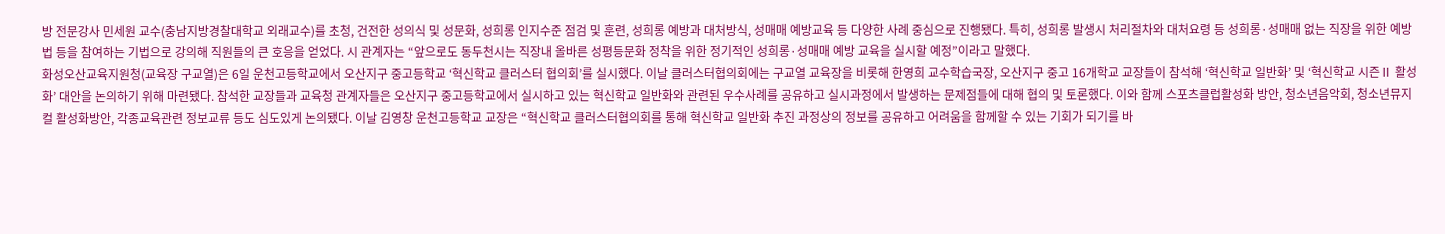방 전문강사 민세원 교수(충남지방경찰대학교 외래교수)를 초청, 건전한 성의식 및 성문화, 성희롱 인지수준 점검 및 훈련, 성희롱 예방과 대처방식, 성매매 예방교육 등 다양한 사례 중심으로 진행됐다. 특히, 성희롱 발생시 처리절차와 대처요령 등 성희롱·성매매 없는 직장을 위한 예방법 등을 참여하는 기법으로 강의해 직원들의 큰 호응을 얻었다. 시 관계자는 “앞으로도 동두천시는 직장내 올바른 성평등문화 정착을 위한 정기적인 성희롱·성매매 예방 교육을 실시할 예정”이라고 말했다.
화성오산교육지원청(교육장 구교열)은 6일 운천고등학교에서 오산지구 중고등학교 ‘혁신학교 클러스터 협의회’를 실시했다. 이날 클러스터협의회에는 구교열 교육장을 비롯해 한영희 교수학습국장, 오산지구 중고 16개학교 교장들이 참석해 ‘혁신학교 일반화’ 및 ‘혁신학교 시즌Ⅱ 활성화’ 대안을 논의하기 위해 마련됐다. 참석한 교장들과 교육청 관계자들은 오산지구 중고등학교에서 실시하고 있는 혁신학교 일반화와 관련된 우수사례를 공유하고 실시과정에서 발생하는 문제점들에 대해 협의 및 토론했다. 이와 함께 스포츠클럽활성화 방안, 청소년음악회, 청소년뮤지컬 활성화방안, 각종교육관련 정보교류 등도 심도있게 논의됐다. 이날 김영창 운천고등학교 교장은 “혁신학교 클러스터협의회를 통해 혁신학교 일반화 추진 과정상의 정보를 공유하고 어려움을 함께할 수 있는 기회가 되기를 바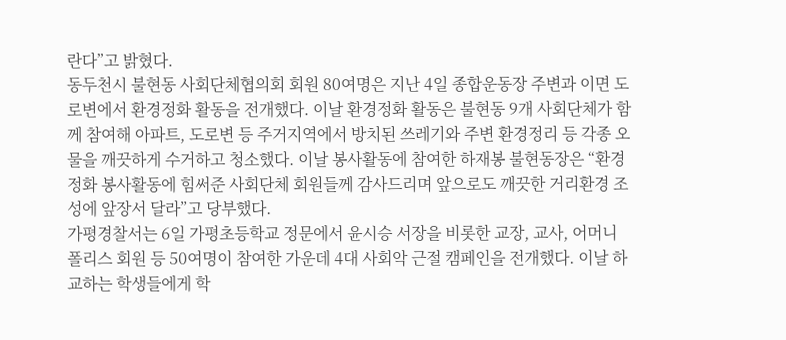란다”고 밝혔다.
동두천시 불현동 사회단체협의회 회원 80여명은 지난 4일 종합운동장 주변과 이면 도로변에서 환경정화 활동을 전개했다. 이날 환경정화 활동은 불현동 9개 사회단체가 함께 참여해 아파트, 도로변 등 주거지역에서 방치된 쓰레기와 주변 환경정리 등 각종 오물을 깨끗하게 수거하고 청소했다. 이날 봉사활동에 참여한 하재봉 불현동장은 “환경정화 봉사활동에 힘써준 사회단체 회원들께 감사드리며 앞으로도 깨끗한 거리환경 조성에 앞장서 달라”고 당부했다.
가평경찰서는 6일 가평초등학교 정문에서 윤시승 서장을 비롯한 교장, 교사, 어머니 폴리스 회원 등 50여명이 참여한 가운데 4대 사회악 근절 캠페인을 전개했다. 이날 하교하는 학생들에게 학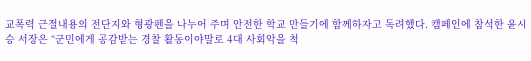교폭력 근절내용의 전단지와 형광펜을 나누어 주며 안전한 학교 만들기에 함께하자고 독려했다. 캠페인에 참석한 윤시승 서장은 “군민에게 공감받는 경찰 활동이야말로 4대 사회악을 척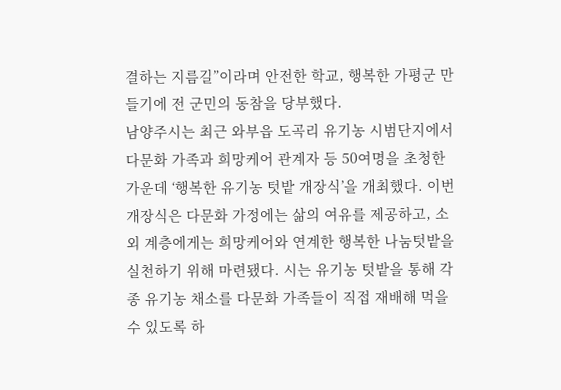결하는 지름길”이라며 안전한 학교, 행복한 가평군 만들기에 전 군민의 동참을 당부했다.
남양주시는 최근 와부읍 도곡리 유기농 시범단지에서 다문화 가족과 희망케어 관계자 등 50여명을 초청한 가운데 ‘행복한 유기농 텃밭 개장식’을 개최했다. 이번 개장식은 다문화 가정에는 삶의 여유를 제공하고, 소외 계층에게는 희망케어와 연계한 행복한 나눔텃밭을 실천하기 위해 마련됐다. 시는 유기농 텃밭을 통해 각종 유기농 채소를 다문화 가족들이 직접 재배해 먹을 수 있도록 하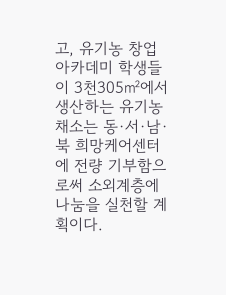고, 유기농 창업 아카데미 학생들이 3천305㎡에서 생산하는 유기농 채소는 동·서·남·북 희망케어센터에 전량 기부함으로써 소외계층에 나눔을 실천할 계획이다.